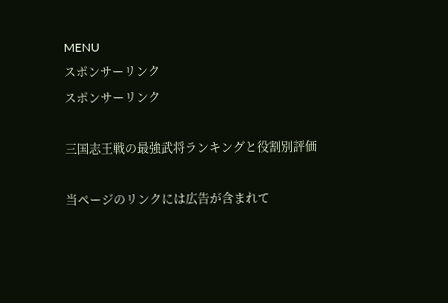MENU
スポンサーリンク
スポンサーリンク

三国志王戦の最強武将ランキングと役割別評価

当ページのリンクには広告が含まれて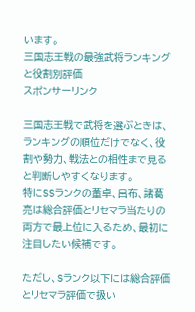います。
三国志王戦の最強武将ランキングと役割別評価
スポンサーリンク

三国志王戦で武将を選ぶときは、ランキングの順位だけでなく、役割や勢力、戦法との相性まで見ると判断しやすくなります。
特にSSランクの董卓、呂布、諸葛亮は総合評価とリセマラ当たりの両方で最上位に入るため、最初に注目したい候補です。

ただし、Sランク以下には総合評価とリセマラ評価で扱い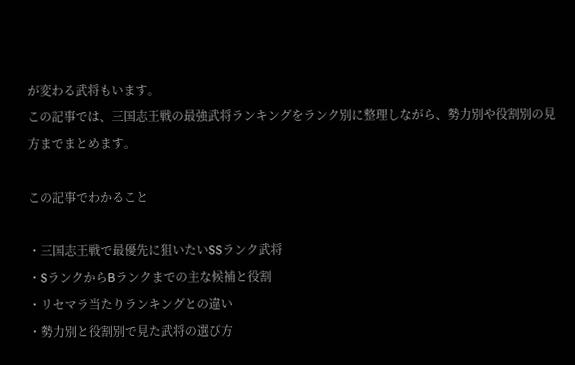が変わる武将もいます。
この記事では、三国志王戦の最強武将ランキングをランク別に整理しながら、勢力別や役割別の見方までまとめます。

この記事でわかること

・三国志王戦で最優先に狙いたいSSランク武将
・SランクからBランクまでの主な候補と役割
・リセマラ当たりランキングとの違い
・勢力別と役割別で見た武将の選び方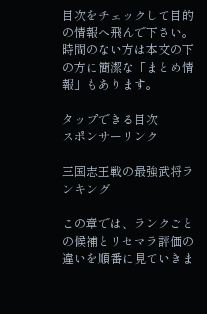目次をチェックして目的の情報へ飛んで下さい。
時間のない方は本文の下の方に簡潔な「まとめ情報」もあります。

タップできる目次
スポンサーリンク

三国志王戦の最強武将ランキング

この章では、ランクごとの候補とリセマラ評価の違いを順番に見ていきま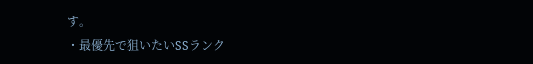す。
・最優先で狙いたいSSランク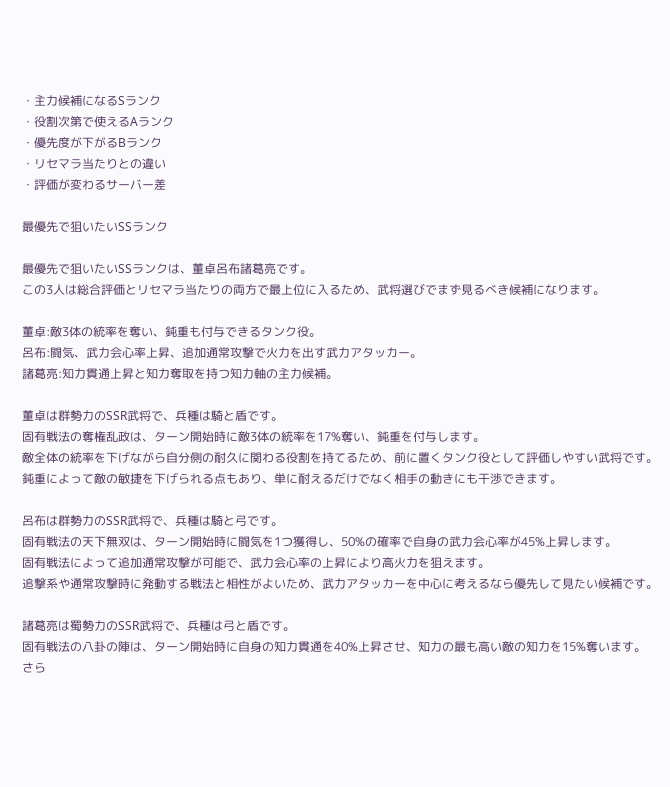・主力候補になるSランク
・役割次第で使えるAランク
・優先度が下がるBランク
・リセマラ当たりとの違い
・評価が変わるサーバー差

最優先で狙いたいSSランク

最優先で狙いたいSSランクは、董卓呂布諸葛亮です。
この3人は総合評価とリセマラ当たりの両方で最上位に入るため、武将選びでまず見るべき候補になります。

董卓:敵3体の統率を奪い、鈍重も付与できるタンク役。
呂布:闘気、武力会心率上昇、追加通常攻撃で火力を出す武力アタッカー。
諸葛亮:知力貫通上昇と知力奪取を持つ知力軸の主力候補。

董卓は群勢力のSSR武将で、兵種は騎と盾です。
固有戦法の奪権乱政は、ターン開始時に敵3体の統率を17%奪い、鈍重を付与します。
敵全体の統率を下げながら自分側の耐久に関わる役割を持てるため、前に置くタンク役として評価しやすい武将です。
鈍重によって敵の敏捷を下げられる点もあり、単に耐えるだけでなく相手の動きにも干渉できます。

呂布は群勢力のSSR武将で、兵種は騎と弓です。
固有戦法の天下無双は、ターン開始時に闘気を1つ獲得し、50%の確率で自身の武力会心率が45%上昇します。
固有戦法によって追加通常攻撃が可能で、武力会心率の上昇により高火力を狙えます。
追撃系や通常攻撃時に発動する戦法と相性がよいため、武力アタッカーを中心に考えるなら優先して見たい候補です。

諸葛亮は蜀勢力のSSR武将で、兵種は弓と盾です。
固有戦法の八卦の陣は、ターン開始時に自身の知力貫通を40%上昇させ、知力の最も高い敵の知力を15%奪います。
さら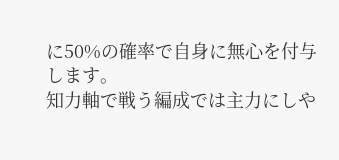に50%の確率で自身に無心を付与します。
知力軸で戦う編成では主力にしや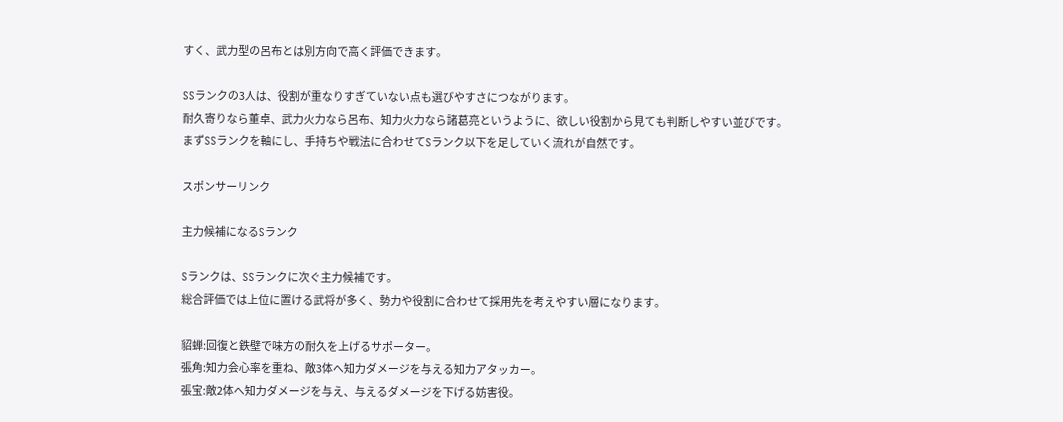すく、武力型の呂布とは別方向で高く評価できます。

SSランクの3人は、役割が重なりすぎていない点も選びやすさにつながります。
耐久寄りなら董卓、武力火力なら呂布、知力火力なら諸葛亮というように、欲しい役割から見ても判断しやすい並びです。
まずSSランクを軸にし、手持ちや戦法に合わせてSランク以下を足していく流れが自然です。

スポンサーリンク

主力候補になるSランク

Sランクは、SSランクに次ぐ主力候補です。
総合評価では上位に置ける武将が多く、勢力や役割に合わせて採用先を考えやすい層になります。

貂蝉:回復と鉄壁で味方の耐久を上げるサポーター。
張角:知力会心率を重ね、敵3体へ知力ダメージを与える知力アタッカー。
張宝:敵2体へ知力ダメージを与え、与えるダメージを下げる妨害役。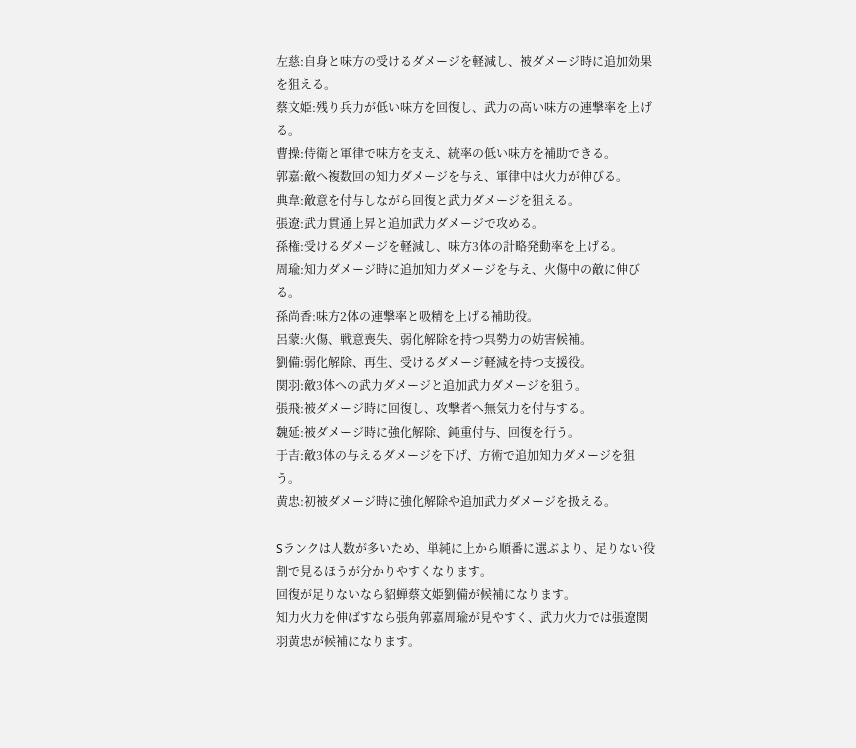左慈:自身と味方の受けるダメージを軽減し、被ダメージ時に追加効果を狙える。
蔡文姫:残り兵力が低い味方を回復し、武力の高い味方の連撃率を上げる。
曹操:侍衛と軍律で味方を支え、統率の低い味方を補助できる。
郭嘉:敵へ複数回の知力ダメージを与え、軍律中は火力が伸びる。
典韋:敵意を付与しながら回復と武力ダメージを狙える。
張遼:武力貫通上昇と追加武力ダメージで攻める。
孫権:受けるダメージを軽減し、味方3体の計略発動率を上げる。
周瑜:知力ダメージ時に追加知力ダメージを与え、火傷中の敵に伸びる。
孫尚香:味方2体の連撃率と吸精を上げる補助役。
呂蒙:火傷、戦意喪失、弱化解除を持つ呉勢力の妨害候補。
劉備:弱化解除、再生、受けるダメージ軽減を持つ支援役。
関羽:敵3体への武力ダメージと追加武力ダメージを狙う。
張飛:被ダメージ時に回復し、攻撃者へ無気力を付与する。
魏延:被ダメージ時に強化解除、鈍重付与、回復を行う。
于吉:敵3体の与えるダメージを下げ、方術で追加知力ダメージを狙う。
黄忠:初被ダメージ時に強化解除や追加武力ダメージを扱える。

Sランクは人数が多いため、単純に上から順番に選ぶより、足りない役割で見るほうが分かりやすくなります。
回復が足りないなら貂蝉蔡文姫劉備が候補になります。
知力火力を伸ばすなら張角郭嘉周瑜が見やすく、武力火力では張遼関羽黄忠が候補になります。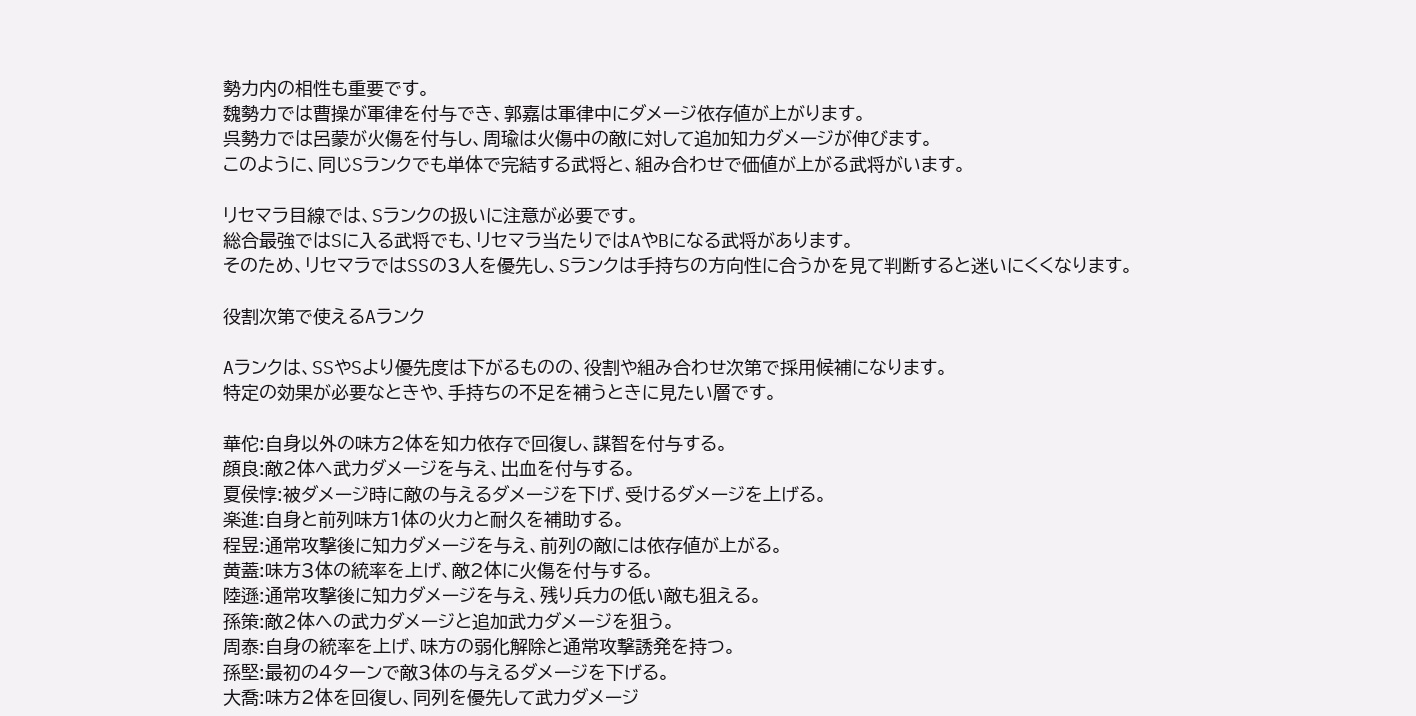勢力内の相性も重要です。
魏勢力では曹操が軍律を付与でき、郭嘉は軍律中にダメージ依存値が上がります。
呉勢力では呂蒙が火傷を付与し、周瑜は火傷中の敵に対して追加知力ダメージが伸びます。
このように、同じSランクでも単体で完結する武将と、組み合わせで価値が上がる武将がいます。

リセマラ目線では、Sランクの扱いに注意が必要です。
総合最強ではSに入る武将でも、リセマラ当たりではAやBになる武将があります。
そのため、リセマラではSSの3人を優先し、Sランクは手持ちの方向性に合うかを見て判断すると迷いにくくなります。

役割次第で使えるAランク

Aランクは、SSやSより優先度は下がるものの、役割や組み合わせ次第で採用候補になります。
特定の効果が必要なときや、手持ちの不足を補うときに見たい層です。

華佗:自身以外の味方2体を知力依存で回復し、謀智を付与する。
顔良:敵2体へ武力ダメージを与え、出血を付与する。
夏侯惇:被ダメージ時に敵の与えるダメージを下げ、受けるダメージを上げる。
楽進:自身と前列味方1体の火力と耐久を補助する。
程昱:通常攻撃後に知力ダメージを与え、前列の敵には依存値が上がる。
黄蓋:味方3体の統率を上げ、敵2体に火傷を付与する。
陸遜:通常攻撃後に知力ダメージを与え、残り兵力の低い敵も狙える。
孫策:敵2体への武力ダメージと追加武力ダメージを狙う。
周泰:自身の統率を上げ、味方の弱化解除と通常攻撃誘発を持つ。
孫堅:最初の4ターンで敵3体の与えるダメージを下げる。
大喬:味方2体を回復し、同列を優先して武力ダメージ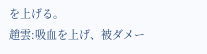を上げる。
趙雲:吸血を上げ、被ダメー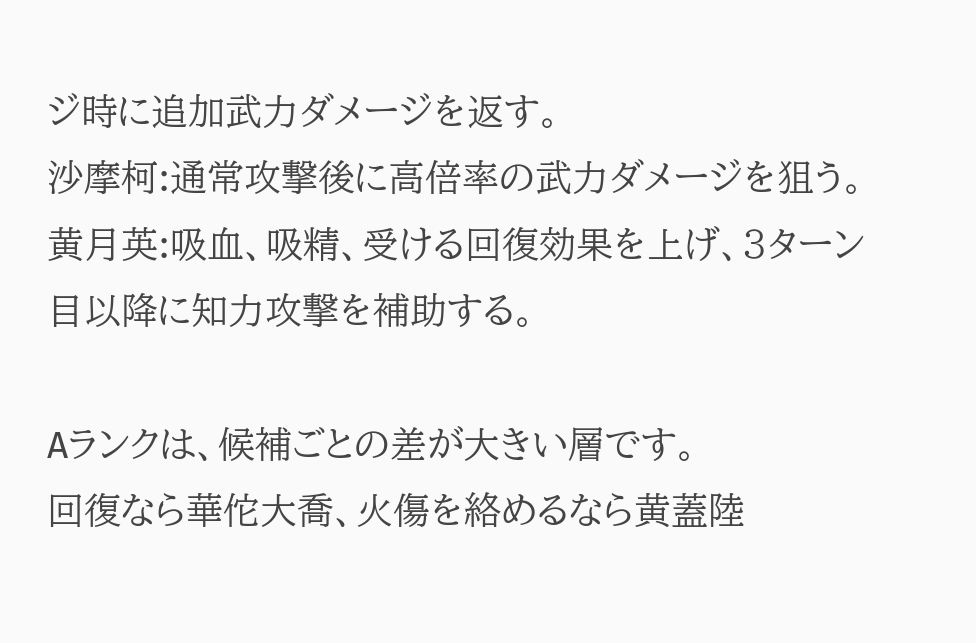ジ時に追加武力ダメージを返す。
沙摩柯:通常攻撃後に高倍率の武力ダメージを狙う。
黄月英:吸血、吸精、受ける回復効果を上げ、3ターン目以降に知力攻撃を補助する。

Aランクは、候補ごとの差が大きい層です。
回復なら華佗大喬、火傷を絡めるなら黄蓋陸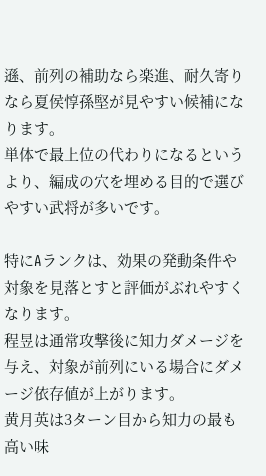遜、前列の補助なら楽進、耐久寄りなら夏侯惇孫堅が見やすい候補になります。
単体で最上位の代わりになるというより、編成の穴を埋める目的で選びやすい武将が多いです。

特にAランクは、効果の発動条件や対象を見落とすと評価がぶれやすくなります。
程昱は通常攻撃後に知力ダメージを与え、対象が前列にいる場合にダメージ依存値が上がります。
黄月英は3ターン目から知力の最も高い味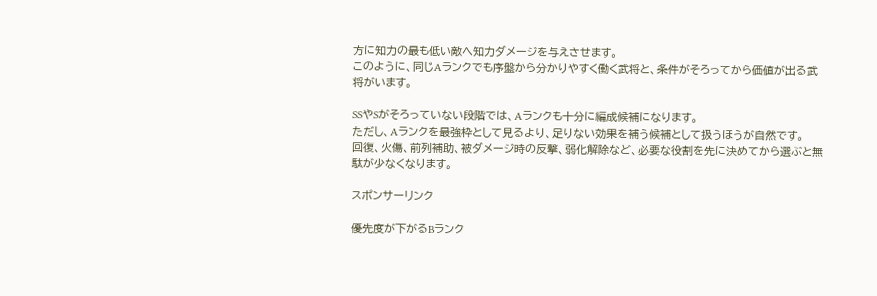方に知力の最も低い敵へ知力ダメージを与えさせます。
このように、同じAランクでも序盤から分かりやすく働く武将と、条件がそろってから価値が出る武将がいます。

SSやSがそろっていない段階では、Aランクも十分に編成候補になります。
ただし、Aランクを最強枠として見るより、足りない効果を補う候補として扱うほうが自然です。
回復、火傷、前列補助、被ダメージ時の反撃、弱化解除など、必要な役割を先に決めてから選ぶと無駄が少なくなります。

スポンサーリンク

優先度が下がるBランク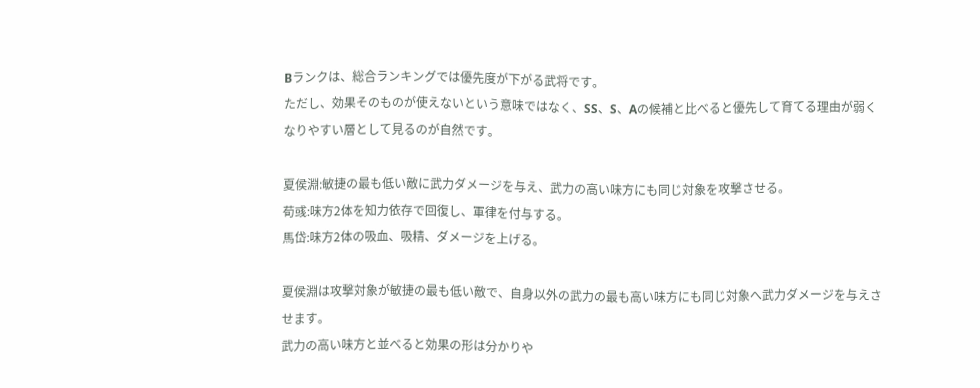Bランクは、総合ランキングでは優先度が下がる武将です。
ただし、効果そのものが使えないという意味ではなく、SS、S、Aの候補と比べると優先して育てる理由が弱くなりやすい層として見るのが自然です。

夏侯淵:敏捷の最も低い敵に武力ダメージを与え、武力の高い味方にも同じ対象を攻撃させる。
荀彧:味方2体を知力依存で回復し、軍律を付与する。
馬岱:味方2体の吸血、吸精、ダメージを上げる。

夏侯淵は攻撃対象が敏捷の最も低い敵で、自身以外の武力の最も高い味方にも同じ対象へ武力ダメージを与えさせます。
武力の高い味方と並べると効果の形は分かりや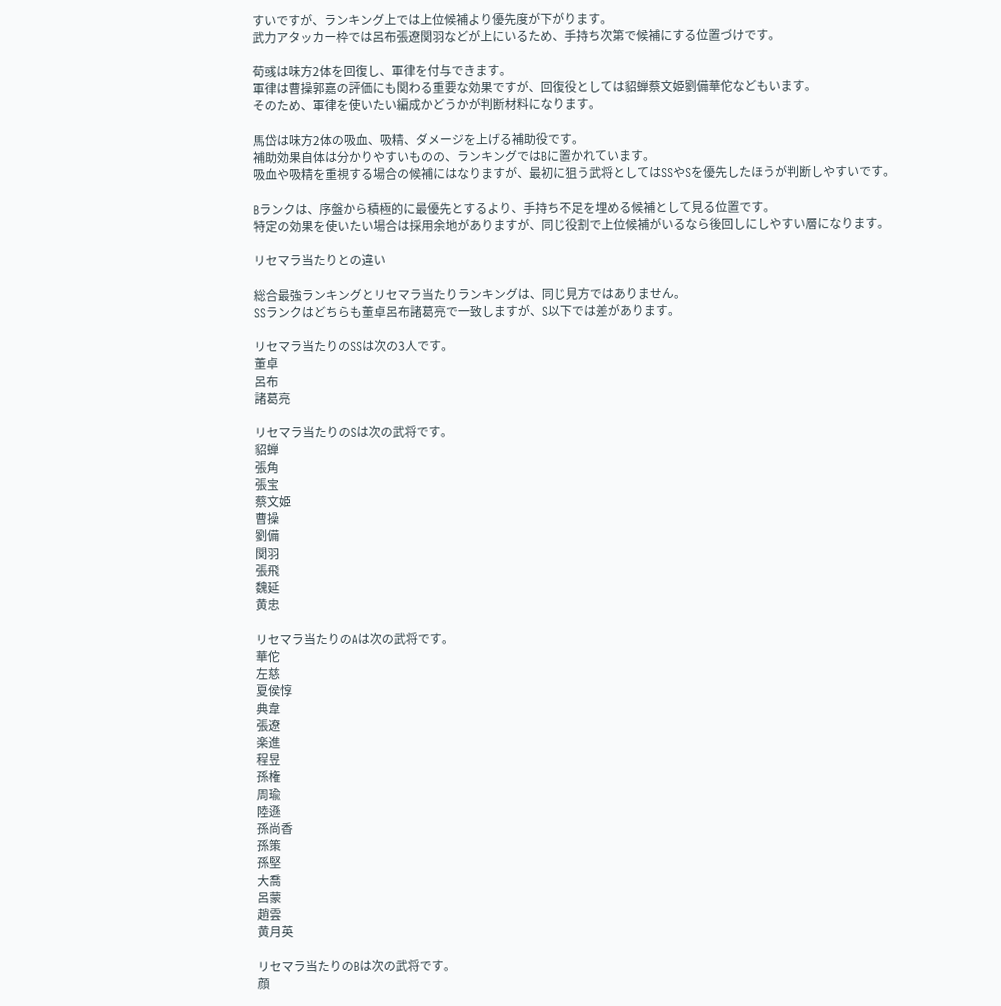すいですが、ランキング上では上位候補より優先度が下がります。
武力アタッカー枠では呂布張遼関羽などが上にいるため、手持ち次第で候補にする位置づけです。

荀彧は味方2体を回復し、軍律を付与できます。
軍律は曹操郭嘉の評価にも関わる重要な効果ですが、回復役としては貂蝉蔡文姫劉備華佗などもいます。
そのため、軍律を使いたい編成かどうかが判断材料になります。

馬岱は味方2体の吸血、吸精、ダメージを上げる補助役です。
補助効果自体は分かりやすいものの、ランキングではBに置かれています。
吸血や吸精を重視する場合の候補にはなりますが、最初に狙う武将としてはSSやSを優先したほうが判断しやすいです。

Bランクは、序盤から積極的に最優先とするより、手持ち不足を埋める候補として見る位置です。
特定の効果を使いたい場合は採用余地がありますが、同じ役割で上位候補がいるなら後回しにしやすい層になります。

リセマラ当たりとの違い

総合最強ランキングとリセマラ当たりランキングは、同じ見方ではありません。
SSランクはどちらも董卓呂布諸葛亮で一致しますが、S以下では差があります。

リセマラ当たりのSSは次の3人です。
董卓
呂布
諸葛亮

リセマラ当たりのSは次の武将です。
貂蝉
張角
張宝
蔡文姫
曹操
劉備
関羽
張飛
魏延
黄忠

リセマラ当たりのAは次の武将です。
華佗
左慈
夏侯惇
典韋
張遼
楽進
程昱
孫権
周瑜
陸遜
孫尚香
孫策
孫堅
大喬
呂蒙
趙雲
黄月英

リセマラ当たりのBは次の武将です。
顔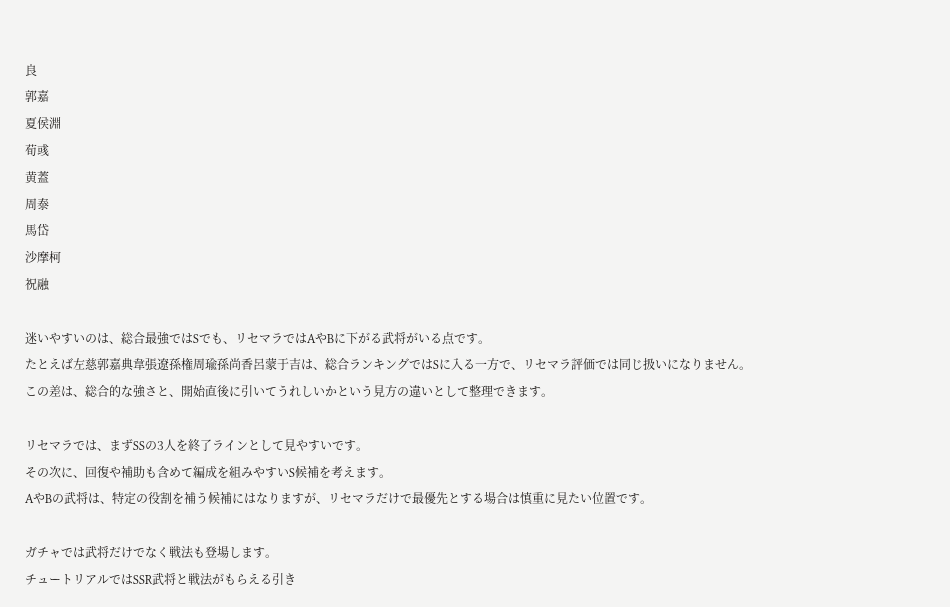良
郭嘉
夏侯淵
荀彧
黄蓋
周泰
馬岱
沙摩柯
祝融

迷いやすいのは、総合最強ではSでも、リセマラではAやBに下がる武将がいる点です。
たとえば左慈郭嘉典韋張遼孫権周瑜孫尚香呂蒙于吉は、総合ランキングではSに入る一方で、リセマラ評価では同じ扱いになりません。
この差は、総合的な強さと、開始直後に引いてうれしいかという見方の違いとして整理できます。

リセマラでは、まずSSの3人を終了ラインとして見やすいです。
その次に、回復や補助も含めて編成を組みやすいS候補を考えます。
AやBの武将は、特定の役割を補う候補にはなりますが、リセマラだけで最優先とする場合は慎重に見たい位置です。

ガチャでは武将だけでなく戦法も登場します。
チュートリアルではSSR武将と戦法がもらえる引き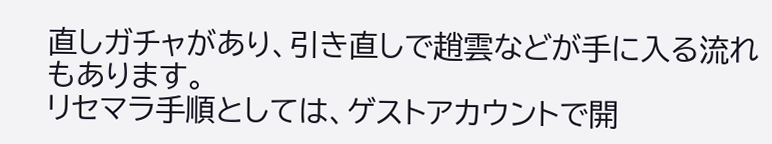直しガチャがあり、引き直しで趙雲などが手に入る流れもあります。
リセマラ手順としては、ゲストアカウントで開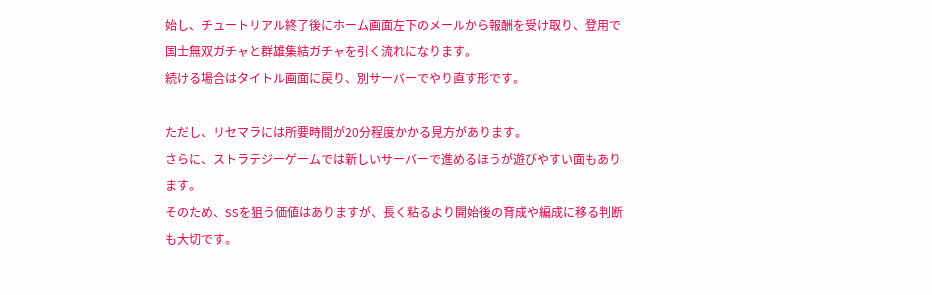始し、チュートリアル終了後にホーム画面左下のメールから報酬を受け取り、登用で国士無双ガチャと群雄集結ガチャを引く流れになります。
続ける場合はタイトル画面に戻り、別サーバーでやり直す形です。

ただし、リセマラには所要時間が20分程度かかる見方があります。
さらに、ストラテジーゲームでは新しいサーバーで進めるほうが遊びやすい面もあります。
そのため、SSを狙う価値はありますが、長く粘るより開始後の育成や編成に移る判断も大切です。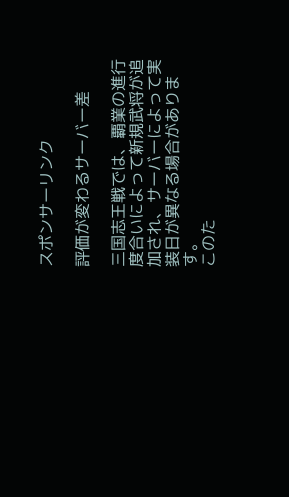スポンサーリンク

評価が変わるサーバー差

三国志王戦では、覇業の進行度合いによって新規武将が追加され、サーバーによって実装日が異なる場合があります。
このた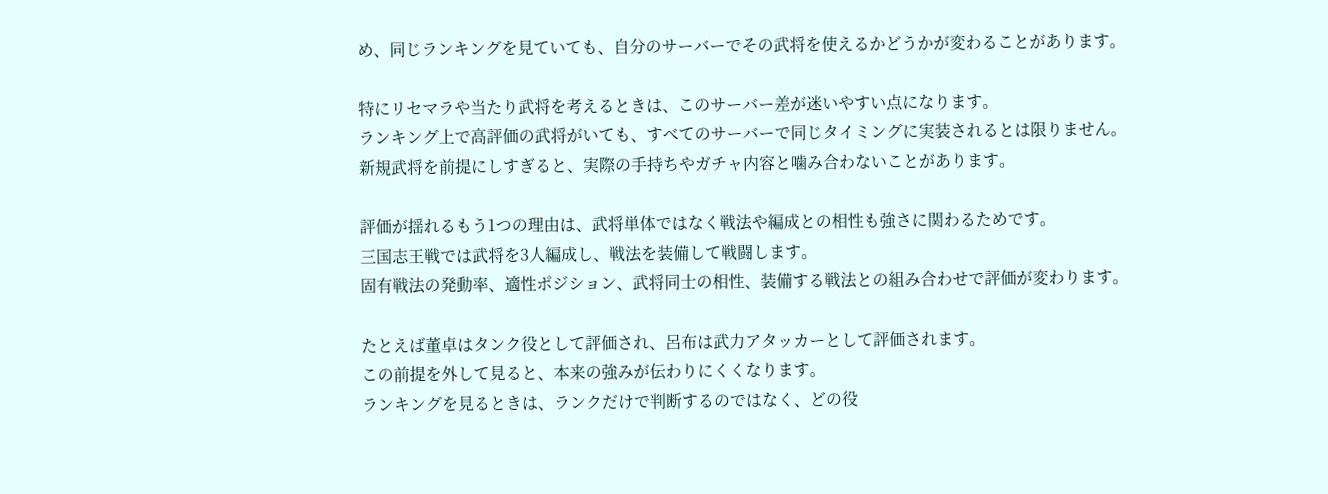め、同じランキングを見ていても、自分のサーバーでその武将を使えるかどうかが変わることがあります。

特にリセマラや当たり武将を考えるときは、このサーバー差が迷いやすい点になります。
ランキング上で高評価の武将がいても、すべてのサーバーで同じタイミングに実装されるとは限りません。
新規武将を前提にしすぎると、実際の手持ちやガチャ内容と噛み合わないことがあります。

評価が揺れるもう1つの理由は、武将単体ではなく戦法や編成との相性も強さに関わるためです。
三国志王戦では武将を3人編成し、戦法を装備して戦闘します。
固有戦法の発動率、適性ポジション、武将同士の相性、装備する戦法との組み合わせで評価が変わります。

たとえば董卓はタンク役として評価され、呂布は武力アタッカーとして評価されます。
この前提を外して見ると、本来の強みが伝わりにくくなります。
ランキングを見るときは、ランクだけで判断するのではなく、どの役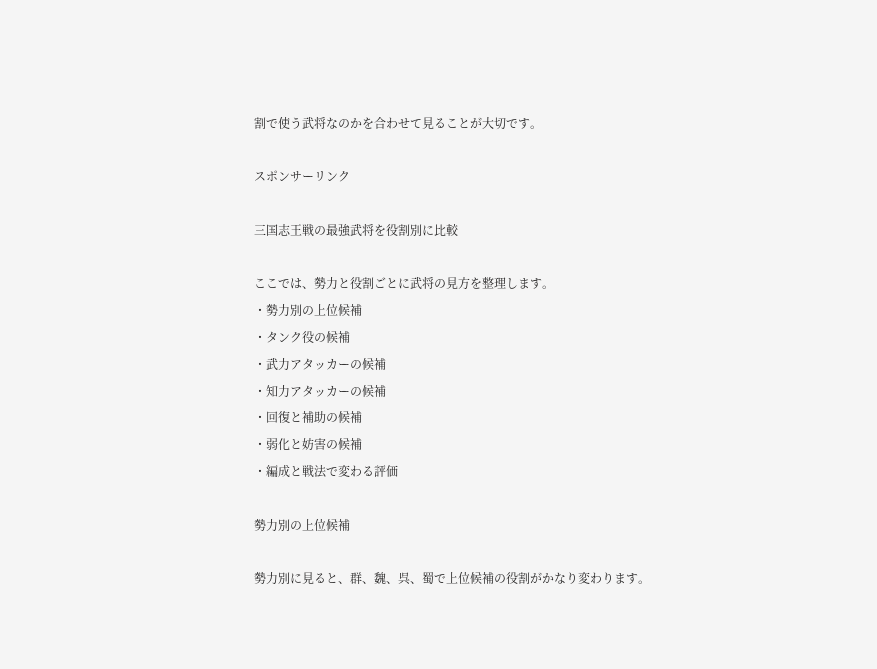割で使う武将なのかを合わせて見ることが大切です。

スポンサーリンク

三国志王戦の最強武将を役割別に比較

ここでは、勢力と役割ごとに武将の見方を整理します。
・勢力別の上位候補
・タンク役の候補
・武力アタッカーの候補
・知力アタッカーの候補
・回復と補助の候補
・弱化と妨害の候補
・編成と戦法で変わる評価

勢力別の上位候補

勢力別に見ると、群、魏、呉、蜀で上位候補の役割がかなり変わります。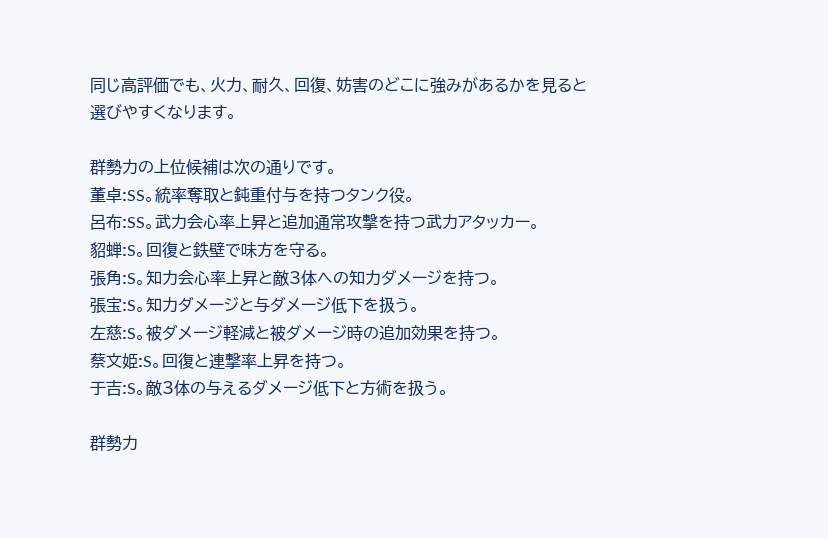同じ高評価でも、火力、耐久、回復、妨害のどこに強みがあるかを見ると選びやすくなります。

群勢力の上位候補は次の通りです。
董卓:SS。統率奪取と鈍重付与を持つタンク役。
呂布:SS。武力会心率上昇と追加通常攻撃を持つ武力アタッカー。
貂蝉:S。回復と鉄壁で味方を守る。
張角:S。知力会心率上昇と敵3体への知力ダメージを持つ。
張宝:S。知力ダメージと与ダメージ低下を扱う。
左慈:S。被ダメージ軽減と被ダメージ時の追加効果を持つ。
蔡文姫:S。回復と連撃率上昇を持つ。
于吉:S。敵3体の与えるダメージ低下と方術を扱う。

群勢力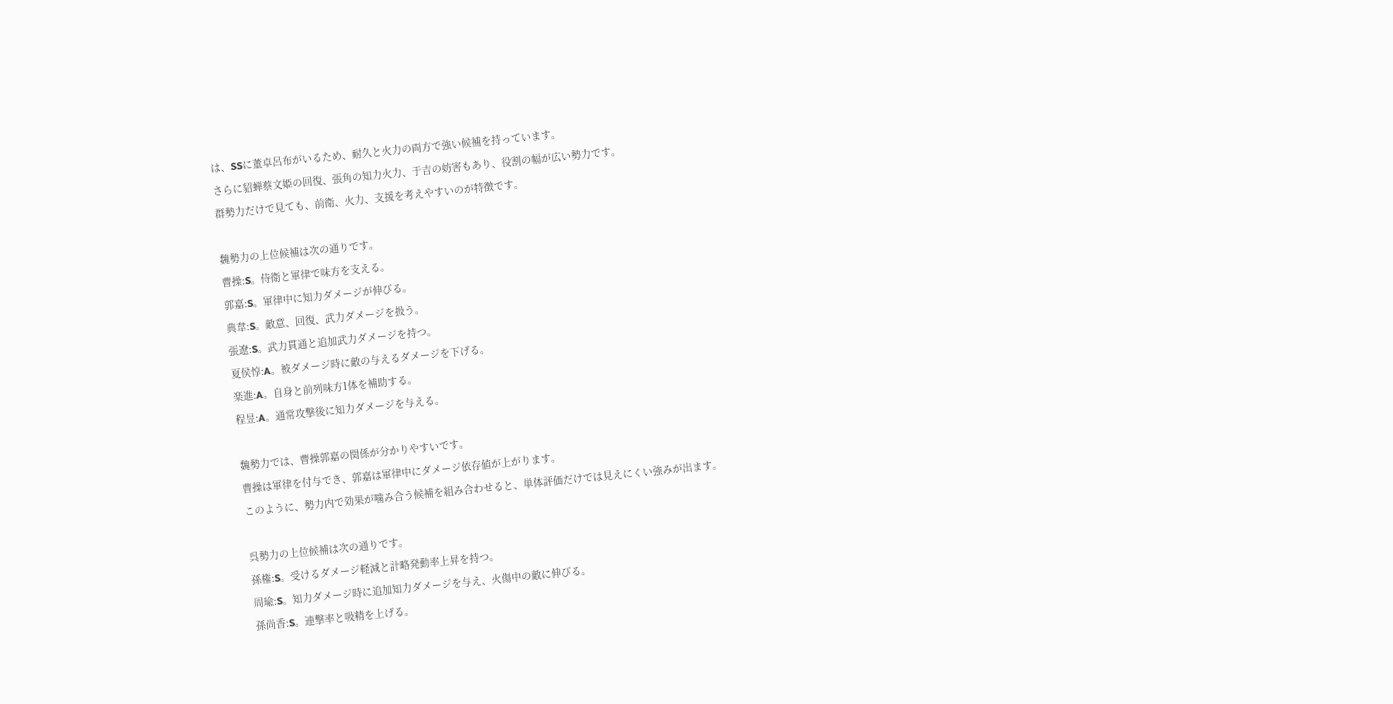は、SSに董卓呂布がいるため、耐久と火力の両方で強い候補を持っています。
さらに貂蝉蔡文姫の回復、張角の知力火力、于吉の妨害もあり、役割の幅が広い勢力です。
群勢力だけで見ても、前衛、火力、支援を考えやすいのが特徴です。

魏勢力の上位候補は次の通りです。
曹操:S。侍衛と軍律で味方を支える。
郭嘉:S。軍律中に知力ダメージが伸びる。
典韋:S。敵意、回復、武力ダメージを扱う。
張遼:S。武力貫通と追加武力ダメージを持つ。
夏侯惇:A。被ダメージ時に敵の与えるダメージを下げる。
楽進:A。自身と前列味方1体を補助する。
程昱:A。通常攻撃後に知力ダメージを与える。

魏勢力では、曹操郭嘉の関係が分かりやすいです。
曹操は軍律を付与でき、郭嘉は軍律中にダメージ依存値が上がります。
このように、勢力内で効果が噛み合う候補を組み合わせると、単体評価だけでは見えにくい強みが出ます。

呉勢力の上位候補は次の通りです。
孫権:S。受けるダメージ軽減と計略発動率上昇を持つ。
周瑜:S。知力ダメージ時に追加知力ダメージを与え、火傷中の敵に伸びる。
孫尚香:S。連撃率と吸精を上げる。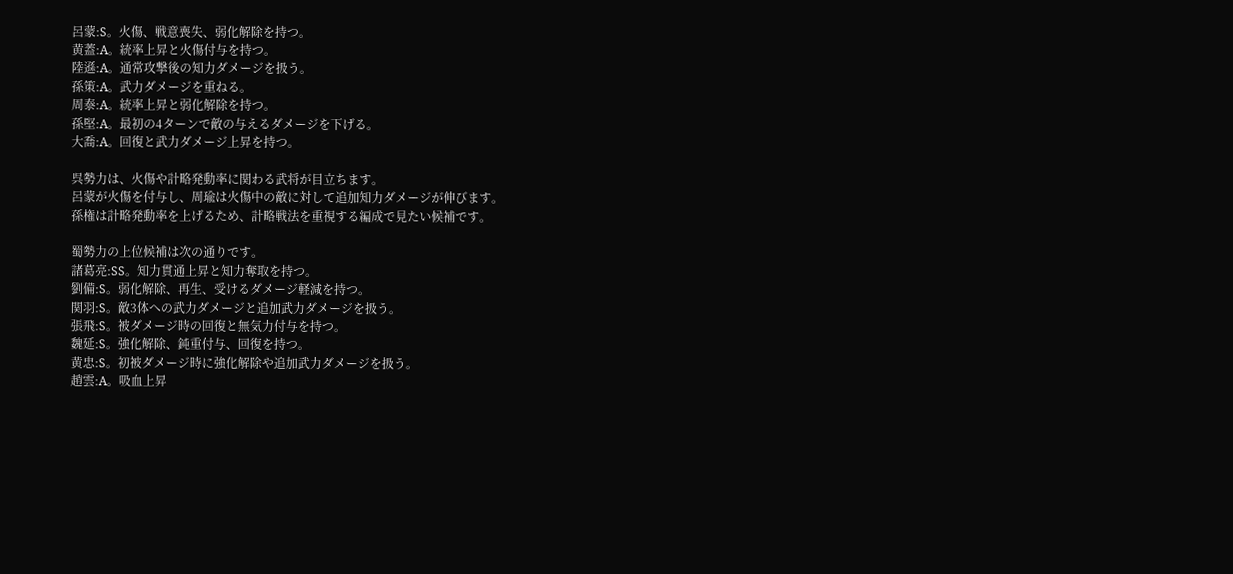呂蒙:S。火傷、戦意喪失、弱化解除を持つ。
黄蓋:A。統率上昇と火傷付与を持つ。
陸遜:A。通常攻撃後の知力ダメージを扱う。
孫策:A。武力ダメージを重ねる。
周泰:A。統率上昇と弱化解除を持つ。
孫堅:A。最初の4ターンで敵の与えるダメージを下げる。
大喬:A。回復と武力ダメージ上昇を持つ。

呉勢力は、火傷や計略発動率に関わる武将が目立ちます。
呂蒙が火傷を付与し、周瑜は火傷中の敵に対して追加知力ダメージが伸びます。
孫権は計略発動率を上げるため、計略戦法を重視する編成で見たい候補です。

蜀勢力の上位候補は次の通りです。
諸葛亮:SS。知力貫通上昇と知力奪取を持つ。
劉備:S。弱化解除、再生、受けるダメージ軽減を持つ。
関羽:S。敵3体への武力ダメージと追加武力ダメージを扱う。
張飛:S。被ダメージ時の回復と無気力付与を持つ。
魏延:S。強化解除、鈍重付与、回復を持つ。
黄忠:S。初被ダメージ時に強化解除や追加武力ダメージを扱う。
趙雲:A。吸血上昇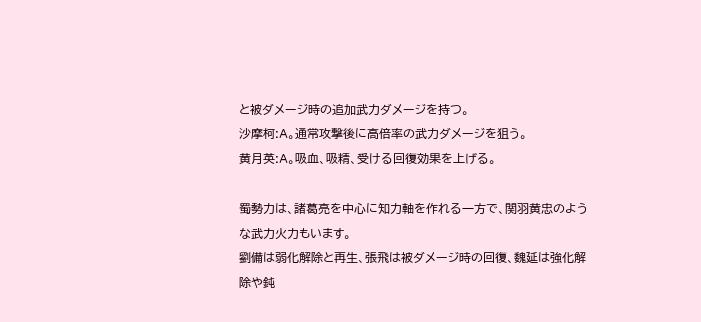と被ダメージ時の追加武力ダメージを持つ。
沙摩柯:A。通常攻撃後に高倍率の武力ダメージを狙う。
黄月英:A。吸血、吸精、受ける回復効果を上げる。

蜀勢力は、諸葛亮を中心に知力軸を作れる一方で、関羽黄忠のような武力火力もいます。
劉備は弱化解除と再生、張飛は被ダメージ時の回復、魏延は強化解除や鈍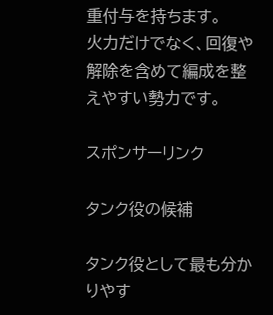重付与を持ちます。
火力だけでなく、回復や解除を含めて編成を整えやすい勢力です。

スポンサーリンク

タンク役の候補

タンク役として最も分かりやす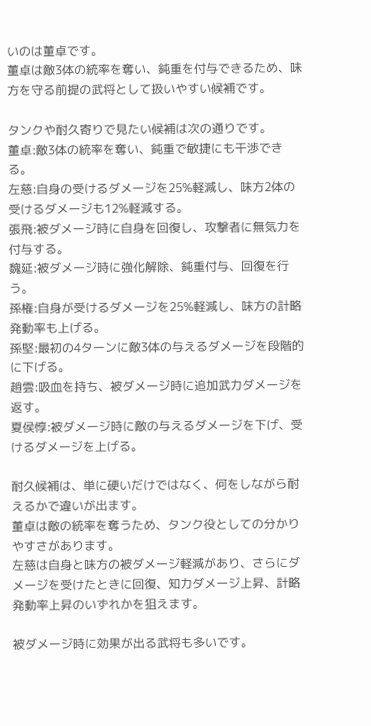いのは董卓です。
董卓は敵3体の統率を奪い、鈍重を付与できるため、味方を守る前提の武将として扱いやすい候補です。

タンクや耐久寄りで見たい候補は次の通りです。
董卓:敵3体の統率を奪い、鈍重で敏捷にも干渉できる。
左慈:自身の受けるダメージを25%軽減し、味方2体の受けるダメージも12%軽減する。
張飛:被ダメージ時に自身を回復し、攻撃者に無気力を付与する。
魏延:被ダメージ時に強化解除、鈍重付与、回復を行う。
孫権:自身が受けるダメージを25%軽減し、味方の計略発動率も上げる。
孫堅:最初の4ターンに敵3体の与えるダメージを段階的に下げる。
趙雲:吸血を持ち、被ダメージ時に追加武力ダメージを返す。
夏侯惇:被ダメージ時に敵の与えるダメージを下げ、受けるダメージを上げる。

耐久候補は、単に硬いだけではなく、何をしながら耐えるかで違いが出ます。
董卓は敵の統率を奪うため、タンク役としての分かりやすさがあります。
左慈は自身と味方の被ダメージ軽減があり、さらにダメージを受けたときに回復、知力ダメージ上昇、計略発動率上昇のいずれかを狙えます。

被ダメージ時に効果が出る武将も多いです。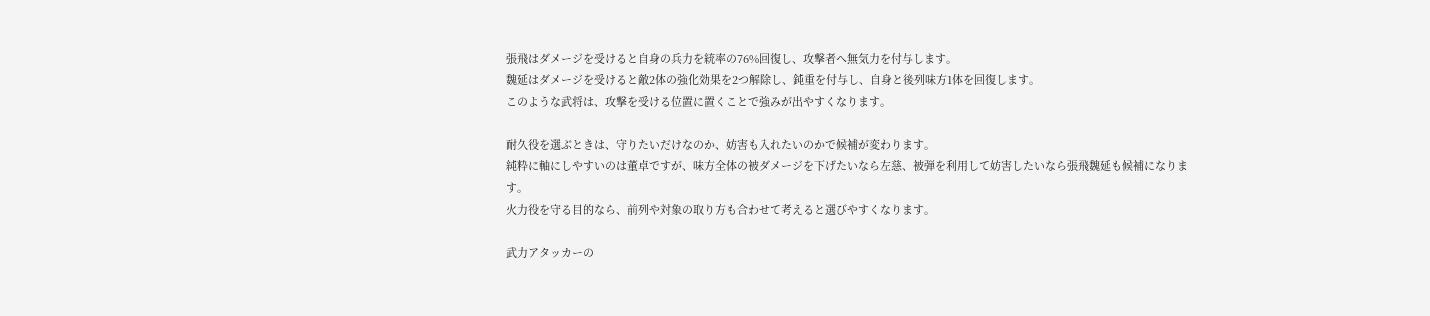張飛はダメージを受けると自身の兵力を統率の76%回復し、攻撃者へ無気力を付与します。
魏延はダメージを受けると敵2体の強化効果を2つ解除し、鈍重を付与し、自身と後列味方1体を回復します。
このような武将は、攻撃を受ける位置に置くことで強みが出やすくなります。

耐久役を選ぶときは、守りたいだけなのか、妨害も入れたいのかで候補が変わります。
純粋に軸にしやすいのは董卓ですが、味方全体の被ダメージを下げたいなら左慈、被弾を利用して妨害したいなら張飛魏延も候補になります。
火力役を守る目的なら、前列や対象の取り方も合わせて考えると選びやすくなります。

武力アタッカーの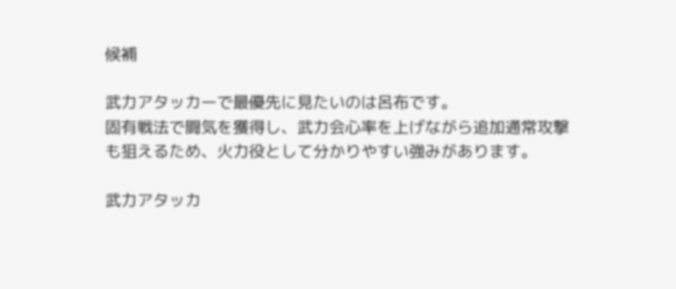候補

武力アタッカーで最優先に見たいのは呂布です。
固有戦法で闘気を獲得し、武力会心率を上げながら追加通常攻撃も狙えるため、火力役として分かりやすい強みがあります。

武力アタッカ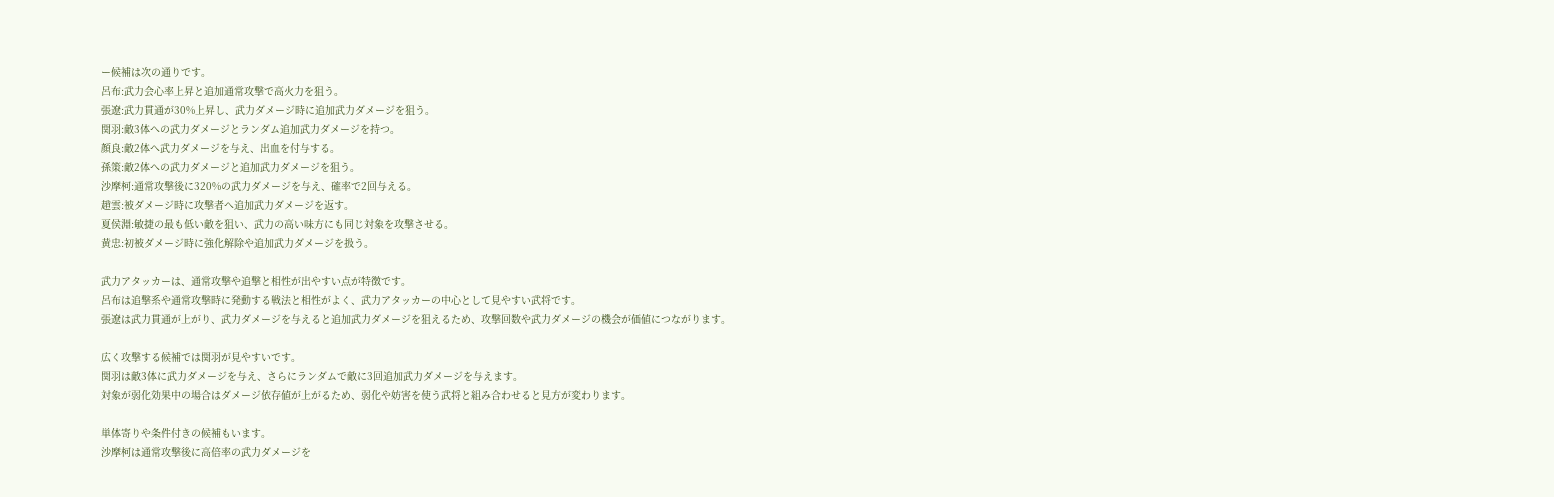ー候補は次の通りです。
呂布:武力会心率上昇と追加通常攻撃で高火力を狙う。
張遼:武力貫通が30%上昇し、武力ダメージ時に追加武力ダメージを狙う。
関羽:敵3体への武力ダメージとランダム追加武力ダメージを持つ。
顔良:敵2体へ武力ダメージを与え、出血を付与する。
孫策:敵2体への武力ダメージと追加武力ダメージを狙う。
沙摩柯:通常攻撃後に320%の武力ダメージを与え、確率で2回与える。
趙雲:被ダメージ時に攻撃者へ追加武力ダメージを返す。
夏侯淵:敏捷の最も低い敵を狙い、武力の高い味方にも同じ対象を攻撃させる。
黄忠:初被ダメージ時に強化解除や追加武力ダメージを扱う。

武力アタッカーは、通常攻撃や追撃と相性が出やすい点が特徴です。
呂布は追撃系や通常攻撃時に発動する戦法と相性がよく、武力アタッカーの中心として見やすい武将です。
張遼は武力貫通が上がり、武力ダメージを与えると追加武力ダメージを狙えるため、攻撃回数や武力ダメージの機会が価値につながります。

広く攻撃する候補では関羽が見やすいです。
関羽は敵3体に武力ダメージを与え、さらにランダムで敵に3回追加武力ダメージを与えます。
対象が弱化効果中の場合はダメージ依存値が上がるため、弱化や妨害を使う武将と組み合わせると見方が変わります。

単体寄りや条件付きの候補もいます。
沙摩柯は通常攻撃後に高倍率の武力ダメージを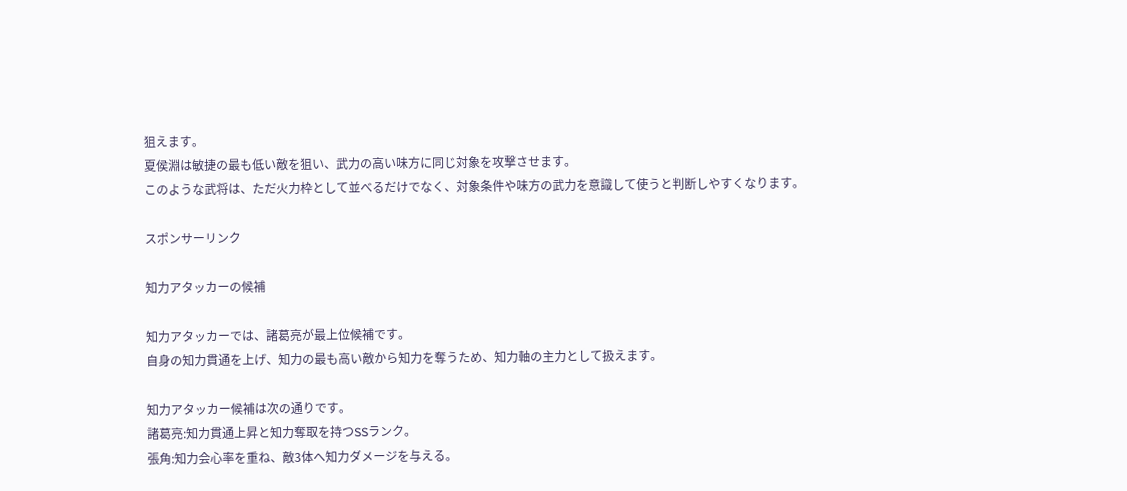狙えます。
夏侯淵は敏捷の最も低い敵を狙い、武力の高い味方に同じ対象を攻撃させます。
このような武将は、ただ火力枠として並べるだけでなく、対象条件や味方の武力を意識して使うと判断しやすくなります。

スポンサーリンク

知力アタッカーの候補

知力アタッカーでは、諸葛亮が最上位候補です。
自身の知力貫通を上げ、知力の最も高い敵から知力を奪うため、知力軸の主力として扱えます。

知力アタッカー候補は次の通りです。
諸葛亮:知力貫通上昇と知力奪取を持つSSランク。
張角:知力会心率を重ね、敵3体へ知力ダメージを与える。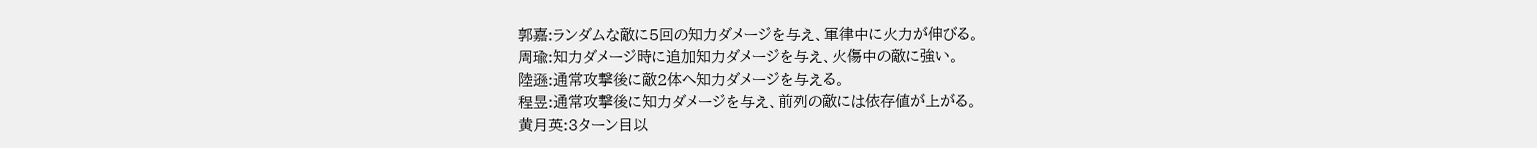郭嘉:ランダムな敵に5回の知力ダメージを与え、軍律中に火力が伸びる。
周瑜:知力ダメージ時に追加知力ダメージを与え、火傷中の敵に強い。
陸遜:通常攻撃後に敵2体へ知力ダメージを与える。
程昱:通常攻撃後に知力ダメージを与え、前列の敵には依存値が上がる。
黄月英:3ターン目以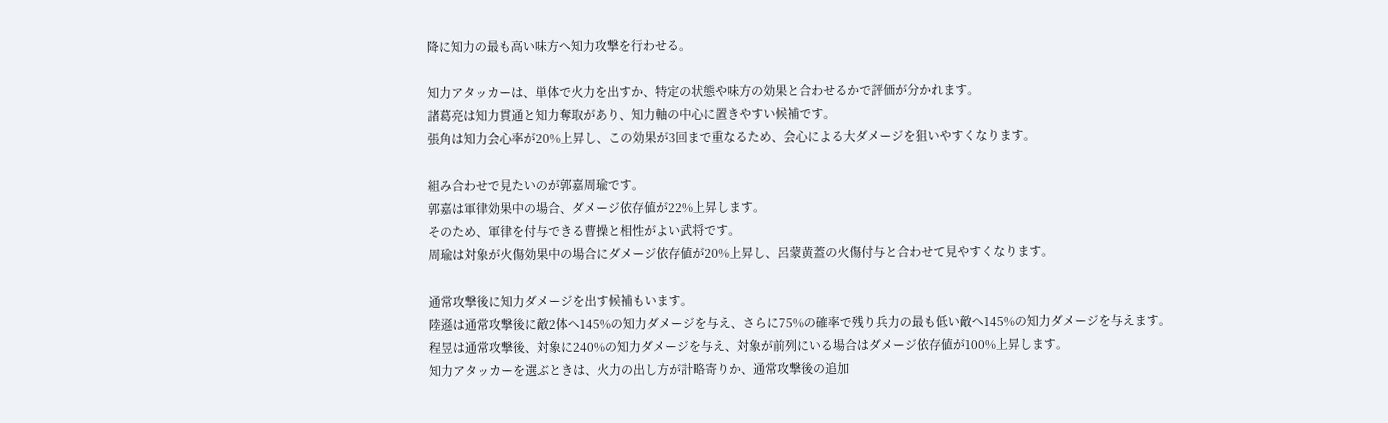降に知力の最も高い味方へ知力攻撃を行わせる。

知力アタッカーは、単体で火力を出すか、特定の状態や味方の効果と合わせるかで評価が分かれます。
諸葛亮は知力貫通と知力奪取があり、知力軸の中心に置きやすい候補です。
張角は知力会心率が20%上昇し、この効果が3回まで重なるため、会心による大ダメージを狙いやすくなります。

組み合わせで見たいのが郭嘉周瑜です。
郭嘉は軍律効果中の場合、ダメージ依存値が22%上昇します。
そのため、軍律を付与できる曹操と相性がよい武将です。
周瑜は対象が火傷効果中の場合にダメージ依存値が20%上昇し、呂蒙黄蓋の火傷付与と合わせて見やすくなります。

通常攻撃後に知力ダメージを出す候補もいます。
陸遜は通常攻撃後に敵2体へ145%の知力ダメージを与え、さらに75%の確率で残り兵力の最も低い敵へ145%の知力ダメージを与えます。
程昱は通常攻撃後、対象に240%の知力ダメージを与え、対象が前列にいる場合はダメージ依存値が100%上昇します。
知力アタッカーを選ぶときは、火力の出し方が計略寄りか、通常攻撃後の追加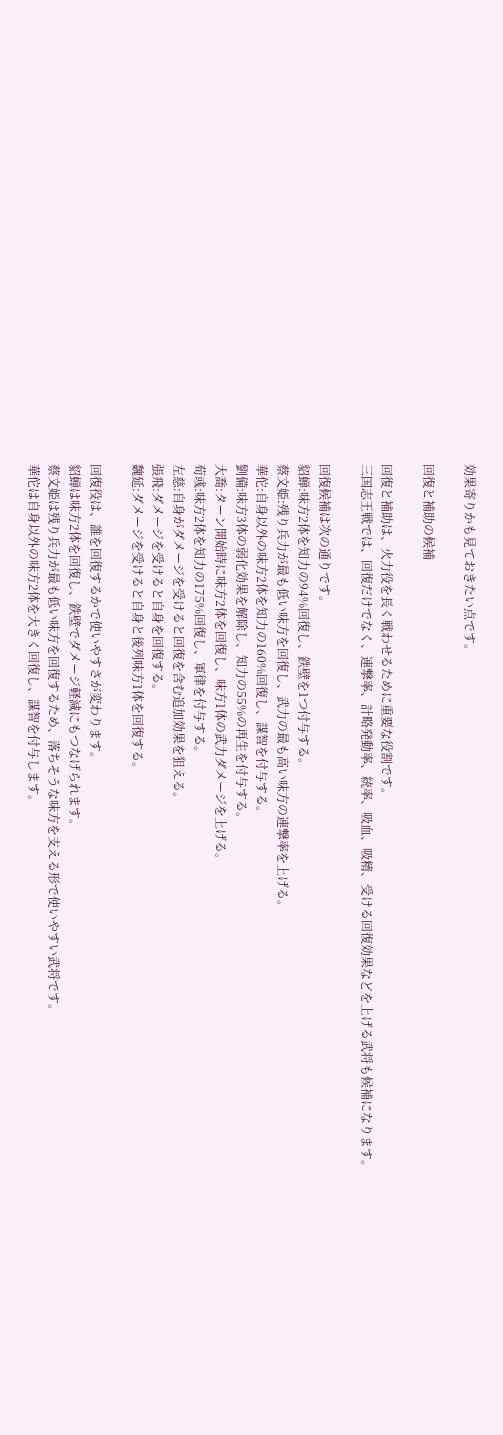効果寄りかも見ておきたい点です。

回復と補助の候補

回復と補助は、火力役を長く戦わせるために重要な役割です。
三国志王戦では、回復だけでなく、連撃率、計略発動率、統率、吸血、吸精、受ける回復効果などを上げる武将も候補になります。

回復候補は次の通りです。
貂蝉:味方2体を知力の94%回復し、鉄壁を1つ付与する。
蔡文姫:残り兵力が最も低い味方を回復し、武力の最も高い味方の連撃率を上げる。
華佗:自身以外の味方2体を知力の160%回復し、謀智を付与する。
劉備:味方3体の弱化効果を解除し、知力の55%の再生を付与する。
大喬:ターン開始時に味方2体を回復し、味方1体の武力ダメージを上げる。
荀彧:味方2体を知力の175%回復し、軍律を付与する。
左慈:自身がダメージを受けると回復を含む追加効果を狙える。
張飛:ダメージを受けると自身を回復する。
魏延:ダメージを受けると自身と後列味方1体を回復する。

回復役は、誰を回復するかで使いやすさが変わります。
貂蝉は味方2体を回復し、鉄壁でダメージ軽減にもつなげられます。
蔡文姫は残り兵力が最も低い味方を回復するため、落ちそうな味方を支える形で使いやすい武将です。
華佗は自身以外の味方2体を大きく回復し、謀智を付与します。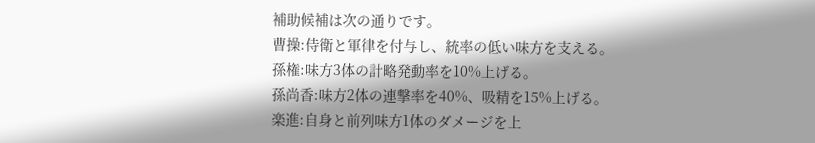補助候補は次の通りです。
曹操:侍衛と軍律を付与し、統率の低い味方を支える。
孫権:味方3体の計略発動率を10%上げる。
孫尚香:味方2体の連撃率を40%、吸精を15%上げる。
楽進:自身と前列味方1体のダメージを上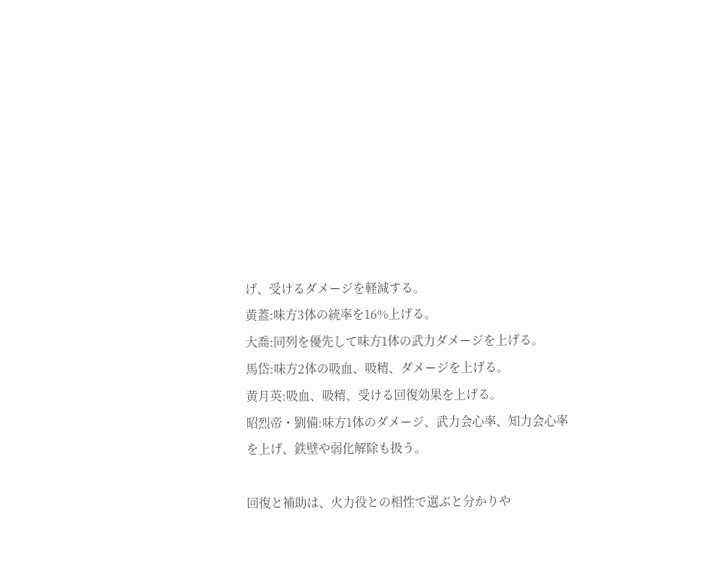げ、受けるダメージを軽減する。
黄蓋:味方3体の統率を16%上げる。
大喬:同列を優先して味方1体の武力ダメージを上げる。
馬岱:味方2体の吸血、吸精、ダメージを上げる。
黄月英:吸血、吸精、受ける回復効果を上げる。
昭烈帝・劉備:味方1体のダメージ、武力会心率、知力会心率を上げ、鉄壁や弱化解除も扱う。

回復と補助は、火力役との相性で選ぶと分かりや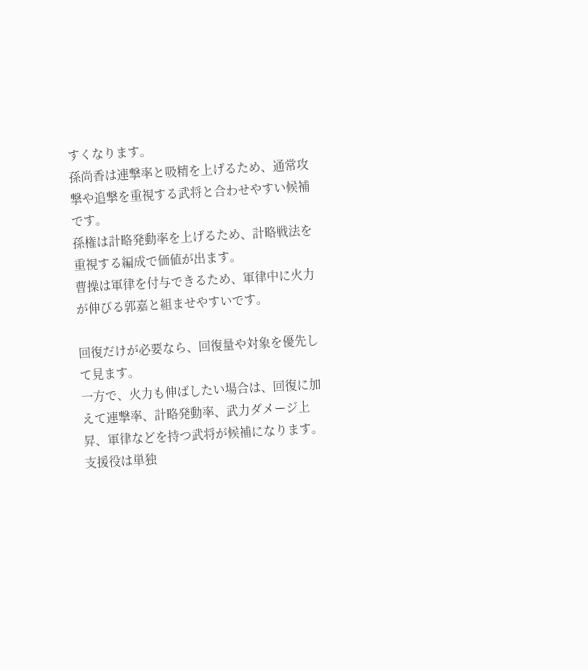すくなります。
孫尚香は連撃率と吸精を上げるため、通常攻撃や追撃を重視する武将と合わせやすい候補です。
孫権は計略発動率を上げるため、計略戦法を重視する編成で価値が出ます。
曹操は軍律を付与できるため、軍律中に火力が伸びる郭嘉と組ませやすいです。

回復だけが必要なら、回復量や対象を優先して見ます。
一方で、火力も伸ばしたい場合は、回復に加えて連撃率、計略発動率、武力ダメージ上昇、軍律などを持つ武将が候補になります。
支援役は単独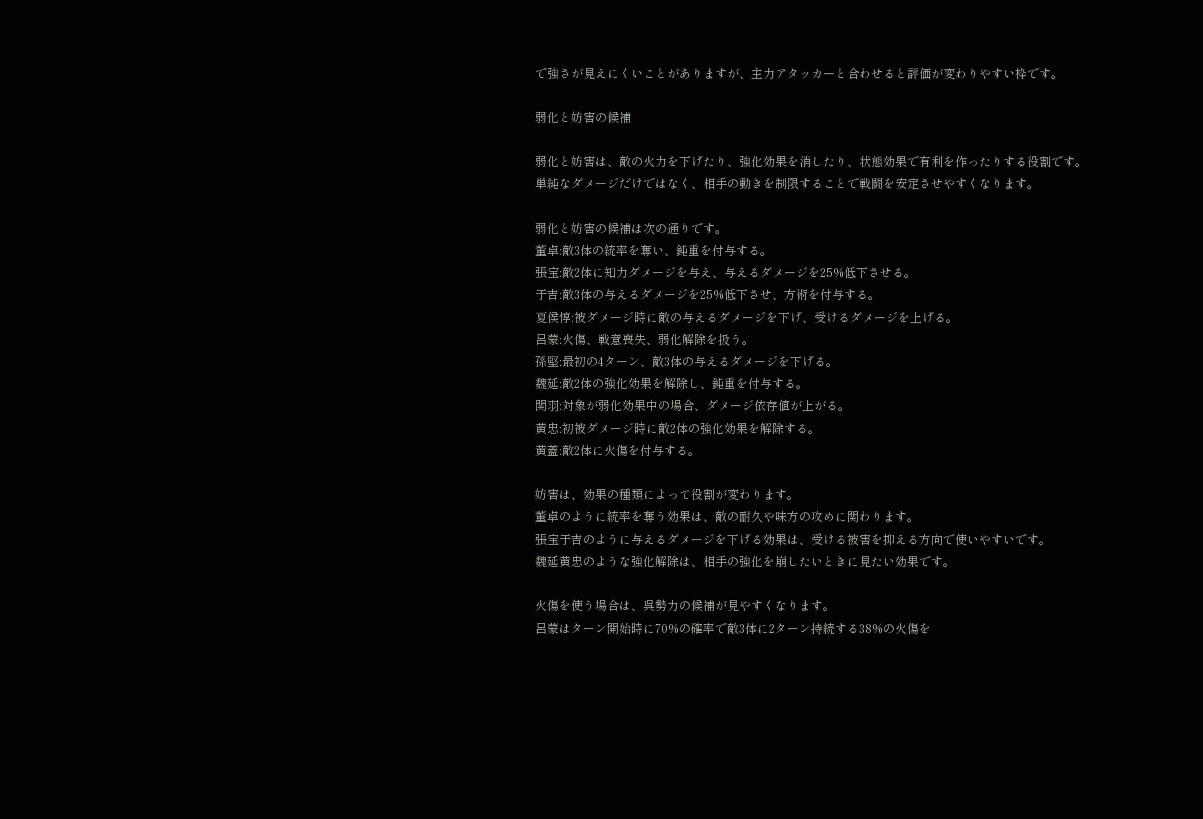で強さが見えにくいことがありますが、主力アタッカーと合わせると評価が変わりやすい枠です。

弱化と妨害の候補

弱化と妨害は、敵の火力を下げたり、強化効果を消したり、状態効果で有利を作ったりする役割です。
単純なダメージだけではなく、相手の動きを制限することで戦闘を安定させやすくなります。

弱化と妨害の候補は次の通りです。
董卓:敵3体の統率を奪い、鈍重を付与する。
張宝:敵2体に知力ダメージを与え、与えるダメージを25%低下させる。
于吉:敵3体の与えるダメージを25%低下させ、方術を付与する。
夏侯惇:被ダメージ時に敵の与えるダメージを下げ、受けるダメージを上げる。
呂蒙:火傷、戦意喪失、弱化解除を扱う。
孫堅:最初の4ターン、敵3体の与えるダメージを下げる。
魏延:敵2体の強化効果を解除し、鈍重を付与する。
関羽:対象が弱化効果中の場合、ダメージ依存値が上がる。
黄忠:初被ダメージ時に敵2体の強化効果を解除する。
黄蓋:敵2体に火傷を付与する。

妨害は、効果の種類によって役割が変わります。
董卓のように統率を奪う効果は、敵の耐久や味方の攻めに関わります。
張宝于吉のように与えるダメージを下げる効果は、受ける被害を抑える方向で使いやすいです。
魏延黄忠のような強化解除は、相手の強化を崩したいときに見たい効果です。

火傷を使う場合は、呉勢力の候補が見やすくなります。
呂蒙はターン開始時に70%の確率で敵3体に2ターン持続する38%の火傷を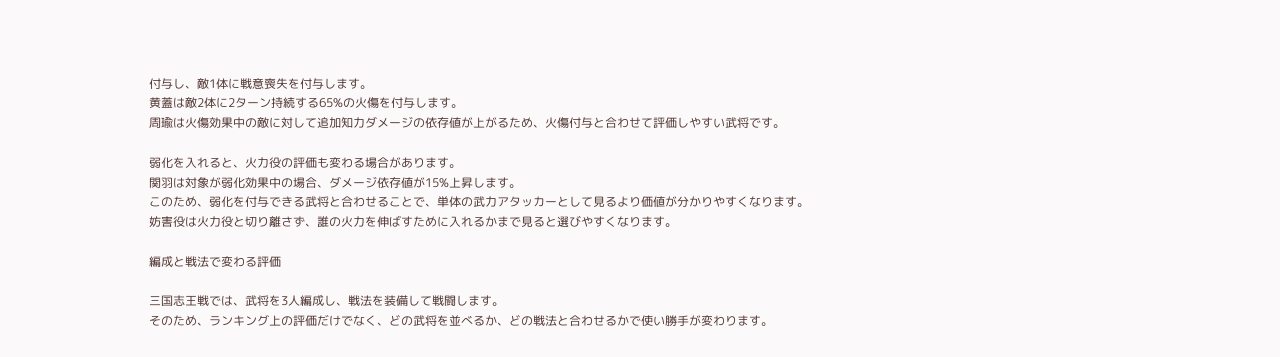付与し、敵1体に戦意喪失を付与します。
黄蓋は敵2体に2ターン持続する65%の火傷を付与します。
周瑜は火傷効果中の敵に対して追加知力ダメージの依存値が上がるため、火傷付与と合わせて評価しやすい武将です。

弱化を入れると、火力役の評価も変わる場合があります。
関羽は対象が弱化効果中の場合、ダメージ依存値が15%上昇します。
このため、弱化を付与できる武将と合わせることで、単体の武力アタッカーとして見るより価値が分かりやすくなります。
妨害役は火力役と切り離さず、誰の火力を伸ばすために入れるかまで見ると選びやすくなります。

編成と戦法で変わる評価

三国志王戦では、武将を3人編成し、戦法を装備して戦闘します。
そのため、ランキング上の評価だけでなく、どの武将を並べるか、どの戦法と合わせるかで使い勝手が変わります。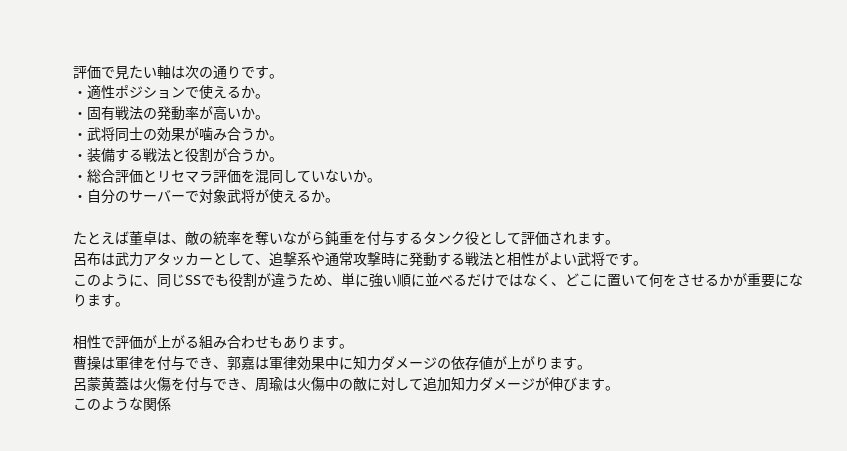評価で見たい軸は次の通りです。
・適性ポジションで使えるか。
・固有戦法の発動率が高いか。
・武将同士の効果が噛み合うか。
・装備する戦法と役割が合うか。
・総合評価とリセマラ評価を混同していないか。
・自分のサーバーで対象武将が使えるか。

たとえば董卓は、敵の統率を奪いながら鈍重を付与するタンク役として評価されます。
呂布は武力アタッカーとして、追撃系や通常攻撃時に発動する戦法と相性がよい武将です。
このように、同じSSでも役割が違うため、単に強い順に並べるだけではなく、どこに置いて何をさせるかが重要になります。

相性で評価が上がる組み合わせもあります。
曹操は軍律を付与でき、郭嘉は軍律効果中に知力ダメージの依存値が上がります。
呂蒙黄蓋は火傷を付与でき、周瑜は火傷中の敵に対して追加知力ダメージが伸びます。
このような関係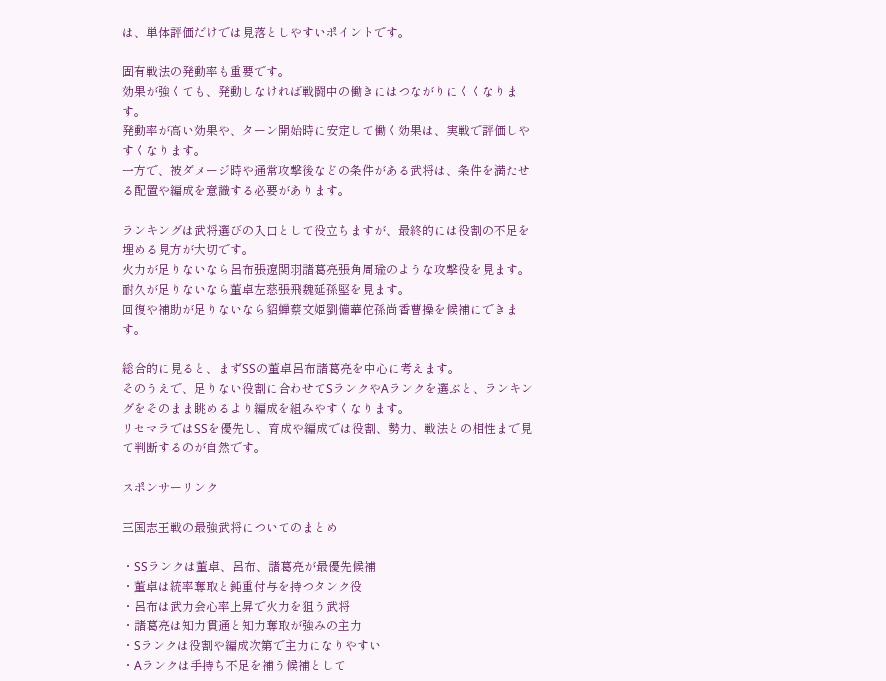は、単体評価だけでは見落としやすいポイントです。

固有戦法の発動率も重要です。
効果が強くても、発動しなければ戦闘中の働きにはつながりにくくなります。
発動率が高い効果や、ターン開始時に安定して働く効果は、実戦で評価しやすくなります。
一方で、被ダメージ時や通常攻撃後などの条件がある武将は、条件を満たせる配置や編成を意識する必要があります。

ランキングは武将選びの入口として役立ちますが、最終的には役割の不足を埋める見方が大切です。
火力が足りないなら呂布張遼関羽諸葛亮張角周瑜のような攻撃役を見ます。
耐久が足りないなら董卓左慈張飛魏延孫堅を見ます。
回復や補助が足りないなら貂蝉蔡文姫劉備華佗孫尚香曹操を候補にできます。

総合的に見ると、まずSSの董卓呂布諸葛亮を中心に考えます。
そのうえで、足りない役割に合わせてSランクやAランクを選ぶと、ランキングをそのまま眺めるより編成を組みやすくなります。
リセマラではSSを優先し、育成や編成では役割、勢力、戦法との相性まで見て判断するのが自然です。

スポンサーリンク

三国志王戦の最強武将についてのまとめ

・SSランクは董卓、呂布、諸葛亮が最優先候補
・董卓は統率奪取と鈍重付与を持つタンク役
・呂布は武力会心率上昇で火力を狙う武将
・諸葛亮は知力貫通と知力奪取が強みの主力
・Sランクは役割や編成次第で主力になりやすい
・Aランクは手持ち不足を補う候補として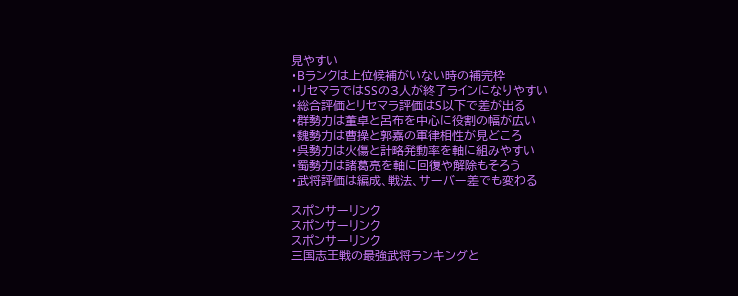見やすい
・Bランクは上位候補がいない時の補完枠
・リセマラではSSの3人が終了ラインになりやすい
・総合評価とリセマラ評価はS以下で差が出る
・群勢力は董卓と呂布を中心に役割の幅が広い
・魏勢力は曹操と郭嘉の軍律相性が見どころ
・呉勢力は火傷と計略発動率を軸に組みやすい
・蜀勢力は諸葛亮を軸に回復や解除もそろう
・武将評価は編成、戦法、サーバー差でも変わる

スポンサーリンク
スポンサーリンク
スポンサーリンク
三国志王戦の最強武将ランキングと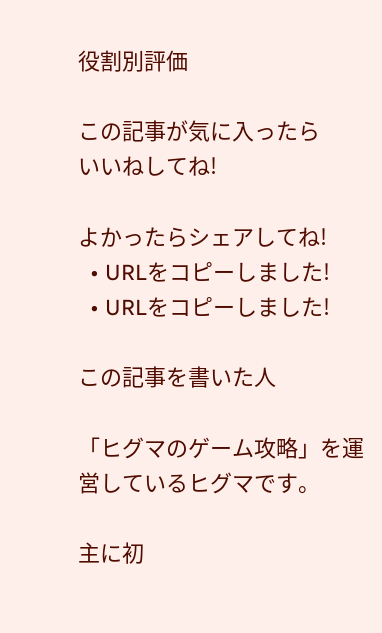役割別評価

この記事が気に入ったら
いいねしてね!

よかったらシェアしてね!
  • URLをコピーしました!
  • URLをコピーしました!

この記事を書いた人

「ヒグマのゲーム攻略」を運営しているヒグマです。

主に初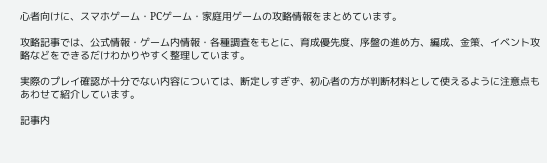心者向けに、スマホゲーム・PCゲーム・家庭用ゲームの攻略情報をまとめています。

攻略記事では、公式情報・ゲーム内情報・各種調査をもとに、育成優先度、序盤の進め方、編成、金策、イベント攻略などをできるだけわかりやすく整理しています。

実際のプレイ確認が十分でない内容については、断定しすぎず、初心者の方が判断材料として使えるように注意点もあわせて紹介しています。

記事内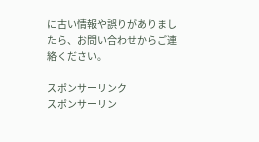に古い情報や誤りがありましたら、お問い合わせからご連絡ください。

スポンサーリンク
スポンサーリン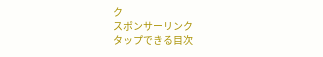ク
スポンサーリンク
タップできる目次